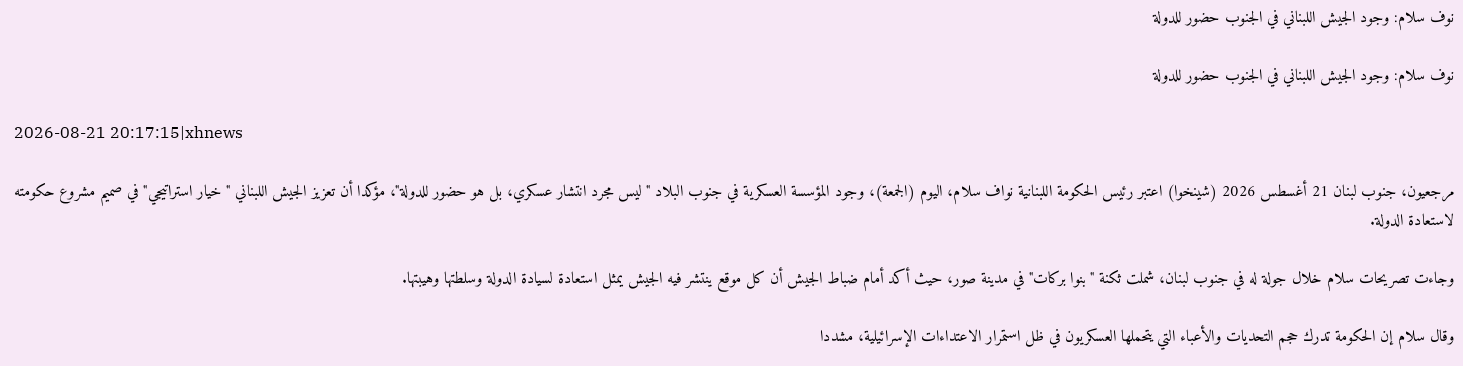نوف سلام: وجود الجيش اللبناني في الجنوب حضور للدولة

نوف سلام: وجود الجيش اللبناني في الجنوب حضور للدولة

2026-08-21 20:17:15|xhnews

مرجعيون، جنوب لبنان 21 أغسطس 2026 (شينخوا) اعتبر رئيس الحكومة اللبنانية نواف سلام، اليوم (الجمعة)، وجود المؤسسة العسكرية في جنوب البلاد "ليس مجرد انتشار عسكري، بل هو حضور للدولة"، مؤكدا أن تعزيز الجيش اللبناني "خيار استراتيجي" في صميم مشروع حكومته لاستعادة الدولة.

وجاءت تصريحات سلام خلال جولة له في جنوب لبنان، شملت ثكنة "بنوا بركات" في مدينة صور، حيث أكد أمام ضباط الجيش أن كل موقع ينتشر فيه الجيش يمثل استعادة لسيادة الدولة وسلطتها وهيبتها.

وقال سلام إن الحكومة تدرك حجم التحديات والأعباء التي يتحملها العسكريون في ظل استمرار الاعتداءات الإسرائيلية، مشددا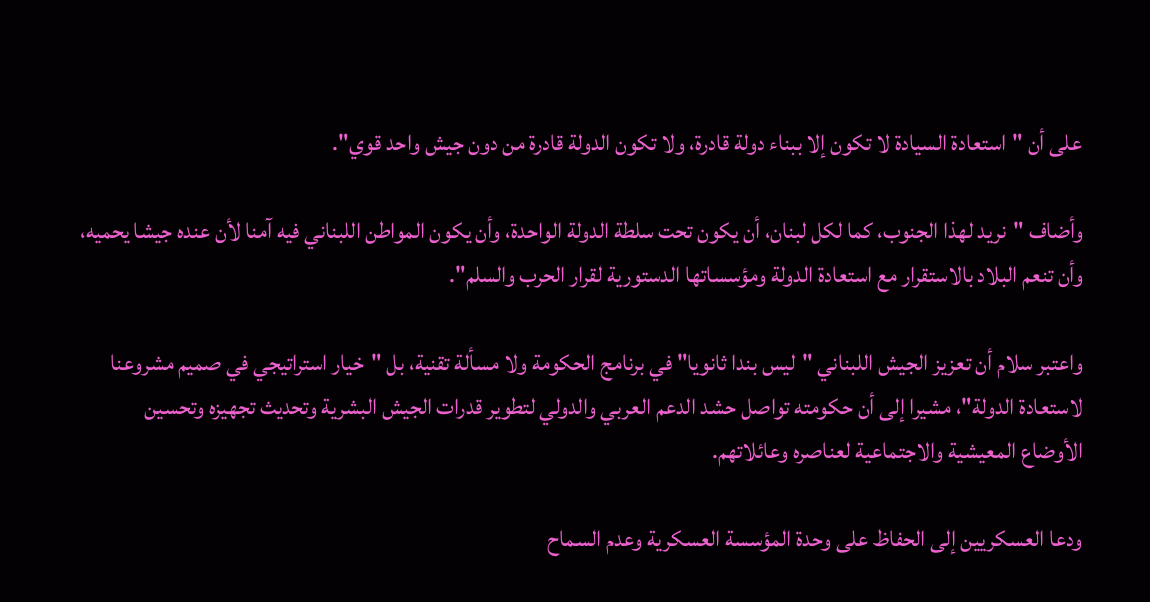على أن "استعادة السيادة لا تكون إلا ببناء دولة قادرة، ولا تكون الدولة قادرة من دون جيش واحد قوي".

وأضاف "نريد لهذا الجنوب، كما لكل لبنان، أن يكون تحت سلطة الدولة الواحدة، وأن يكون المواطن اللبناني فيه آمنا لأن عنده جيشا يحميه، وأن تنعم البلاد بالاستقرار مع استعادة الدولة ومؤسساتها الدستورية لقرار الحرب والسلم".

واعتبر سلام أن تعزيز الجيش اللبناني "ليس بندا ثانويا" في برنامج الحكومة ولا مسألة تقنية، بل "خيار استراتيجي في صميم مشروعنا لاستعادة الدولة"، مشيرا إلى أن حكومته تواصل حشد الدعم العربي والدولي لتطوير قدرات الجيش البشرية وتحديث تجهيزه وتحسين الأوضاع المعيشية والاجتماعية لعناصره وعائلاتهم.

ودعا العسكريين إلى الحفاظ على وحدة المؤسسة العسكرية وعدم السماح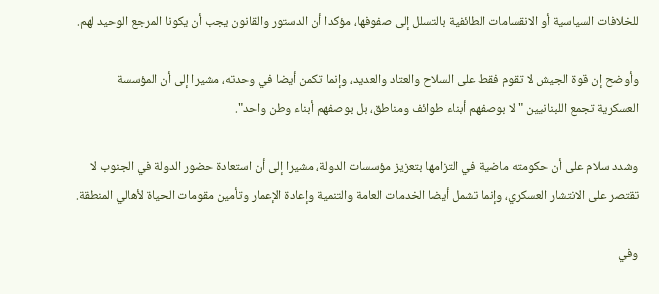للخلافات السياسية أو الانقسامات الطائفية بالتسلل إلى صفوفها، مؤكدا أن الدستور والقانون يجب أن يكونا المرجع الوحيد لهم.

وأوضح إن قوة الجيش لا تقوم فقط على السلاح والعتاد والعديد، وإنما تكمن أيضا في وحدته، مشيرا إلى أن المؤسسة العسكرية تجمع اللبنانيين "لا بوصفهم أبناء طوائف ومناطق، بل بوصفهم أبناء وطن واحد".

وشدد سلام على أن حكومته ماضية في التزامها بتعزيز مؤسسات الدولة، مشيرا إلى أن استعادة حضور الدولة في الجنوب لا تقتصر على الانتشار العسكري، وإنما تشمل أيضا الخدمات العامة والتنمية وإعادة الإعمار وتأمين مقومات الحياة لأهالي المنطقة.

وفي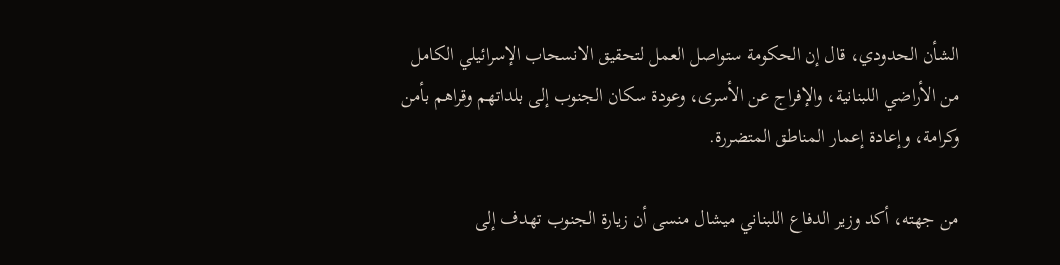الشأن الحدودي، قال إن الحكومة ستواصل العمل لتحقيق الانسحاب الإسرائيلي الكامل من الأراضي اللبنانية، والإفراج عن الأسرى، وعودة سكان الجنوب إلى بلداتهم وقراهم بأمن وكرامة، وإعادة إعمار المناطق المتضررة.

من جهته، أكد وزير الدفاع اللبناني ميشال منسى أن زيارة الجنوب تهدف إلى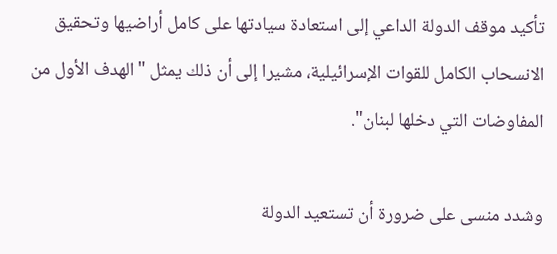تأكيد موقف الدولة الداعي إلى استعادة سيادتها على كامل أراضيها وتحقيق الانسحاب الكامل للقوات الإسرائيلية، مشيرا إلى أن ذلك يمثل "الهدف الأول من المفاوضات التي دخلها لبنان".

وشدد منسى على ضرورة أن تستعيد الدولة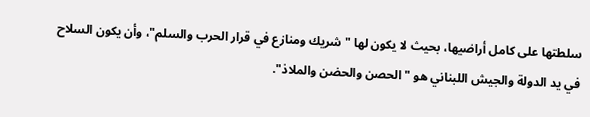سلطتها على كامل أراضيها، بحيث لا يكون لها "شريك ومنازع في قرار الحرب والسلم"، وأن يكون السلاح في يد الدولة والجيش اللبناني هو "الحصن والحضن والملاذ".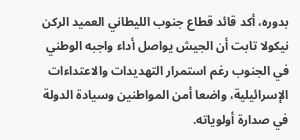بدوره، أكد قائد قطاع جنوب الليطاني العميد الركن نيكولا تابت أن الجيش يواصل أداء واجبه الوطني في الجنوب رغم استمرار التهديدات والاعتداءات الإسرائيلية، واضعا أمن المواطنين وسيادة الدولة في صدارة أولوياته.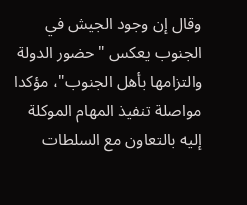وقال إن وجود الجيش في الجنوب يعكس "حضور الدولة والتزامها بأهل الجنوب"، مؤكدا مواصلة تنفيذ المهام الموكلة إليه بالتعاون مع السلطات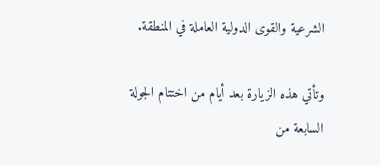الشرعية والقوى الدولية العاملة في المنطقة.

وتأتي هذه الزيارة بعد أيام من اختتام الجولة السابعة من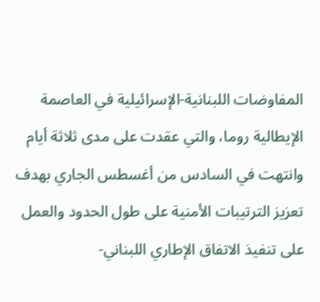المفاوضات اللبنانية-الإسرائيلية في العاصمة الإيطالية روما، والتي عقدت على مدى ثلاثة أيام وانتهت في السادس من أغسطس الجاري بهدف تعزيز الترتيبات الأمنية على طول الحدود والعمل على تنفيذ الاتفاق الإطاري اللبناني-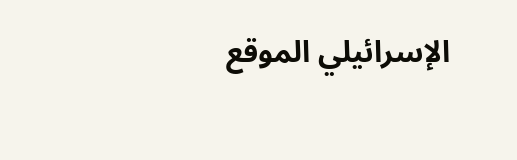الإسرائيلي الموقع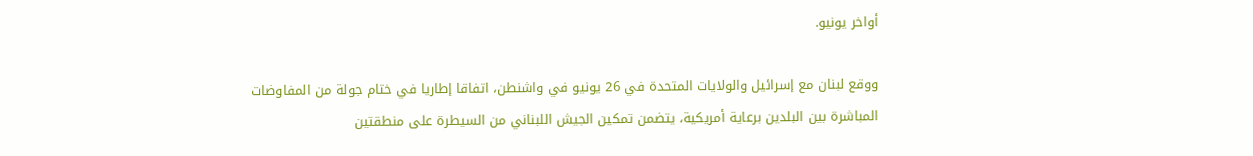أواخر يونيو.

ووقع لبنان مع إسرائيل والولايات المتحدة في 26 يونيو في واشنطن، اتفاقا إطاريا في ختام جولة من المفاوضات المباشرة بين البلدين برعاية أمريكية، يتضمن تمكين الجيش اللبناني من السيطرة على منطقتين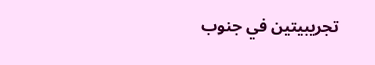تجريبيتين في جنوب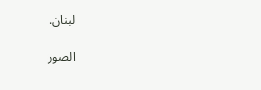لبنان.

الصور